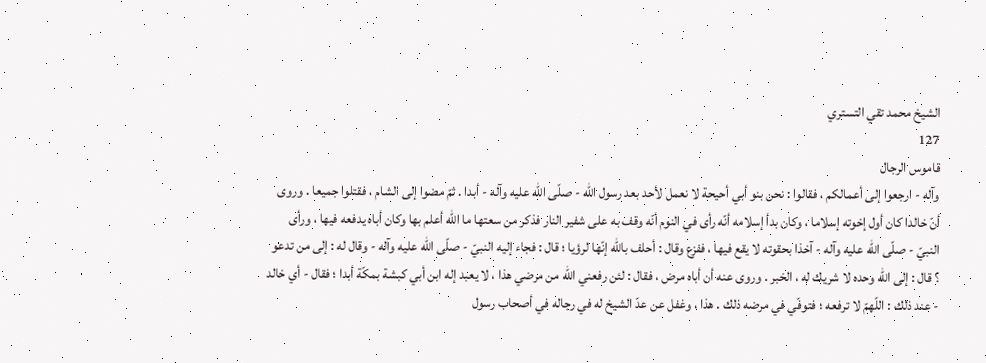الشيخ محمد تقي التستري
127
قاموس الرجال
وآله - ارجعوا إلى أعمالكم ، فقالوا : نحن بنو أبي أحيحة لا نعمل لأحد بعد رسول اللّه - صلّى اللّه عليه وآله - أبدا . ثمّ مضوا إلى الشام ، فقتلوا جميعا . وروى أنّ خالدا كان أول إخوته إسلاما ، وكان بدأ إسلامه أنّه رأى في النوم أنّه وقف به على شفير النار فذكر من سعتها ما اللّه أعلم بها وكان أباه يدفعه فيها ، ورأى النبيّ - صلّى اللّه عليه وآله - آخذا بحقوته لا يقع فيها ، ففزع وقال : أحلف باللّه إنّها لرؤيا ؛ قال : فجاء إليه النبيّ - صلّى اللّه عليه وآله - وقال له : إلى من تدعو ؟ قال : إلى اللّه وحده لا شريك له ، الخبر . وروى عنه أن أباه مرض ، فقال : لئن رفعني اللّه من مرضي هذا ، لا يعبد إله ابن أبي كبشة بمكّة أبدا ؛ فقال - أي خالد - عند ذلك : اللّهمّ لا ترفعه ؛ فتوفّي في مرضه ذلك . هذا ، وغفل عن عدّ الشيخ له في رجاله في أصحاب رسول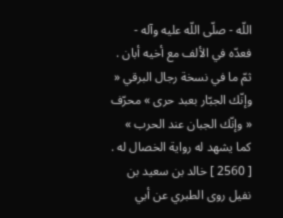اللّه - صلّى اللّه عليه وآله - فعدّه في الألف مع أخيه أبان . ثمّ ما في نسخة رجال البرقي « وإنّك الجبّار بعبد حرى » محرّف « وإنّك الجبان عند الحرب » كما يشهد له رواية الخصال له . [ 2560 ] خالد بن سعيد بن نفيل روى الطبري عن أبي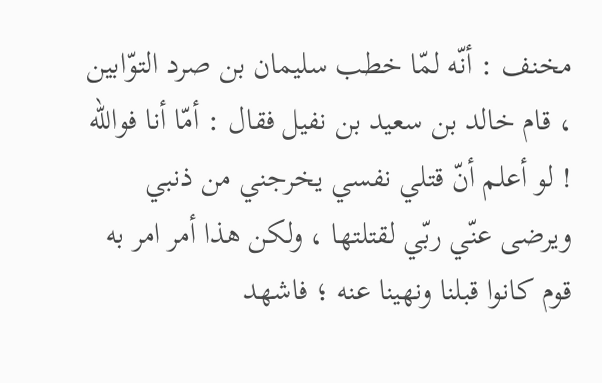مخنف : أنّه لمّا خطب سليمان بن صرد التوّابين ، قام خالد بن سعيد بن نفيل فقال : أمّا أنا فوالله ! لو أعلم أنّ قتلي نفسي يخرجني من ذنبي ويرضى عنّي ربّي لقتلتها ، ولكن هذا أمر امر به قوم كانوا قبلنا ونهينا عنه ؛ فاشهد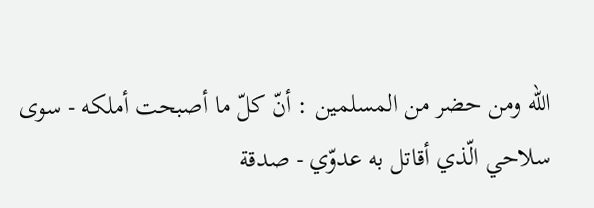اللّه ومن حضر من المسلمين : أنّ كلّ ما أصبحت أملكه - سوى سلاحي الّذي أقاتل به عدوّي - صدقة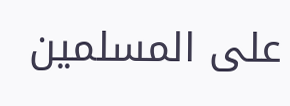على المسلمين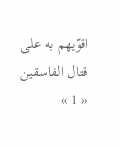اقوّيهم به على قتال الفاسقين « 1 »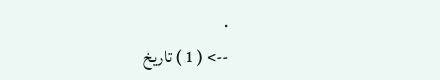.
--> ( 1 ) تاريخ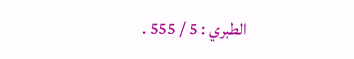الطبري : 5 / 555 .